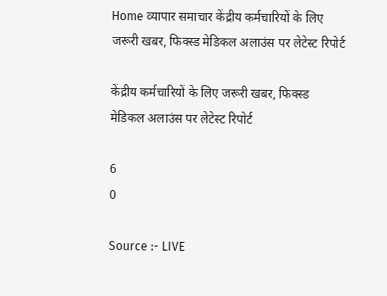Home व्यापार समाचार केंद्रीय कर्मचारियों के लिए जरूरी खबर, फिक्स्ड मेडिकल अलाउंस पर लेटेस्ट रिपोर्ट

केंद्रीय कर्मचारियों के लिए जरूरी खबर, फिक्स्ड मेडिकल अलाउंस पर लेटेस्ट रिपोर्ट

6
0

Source :- LIVE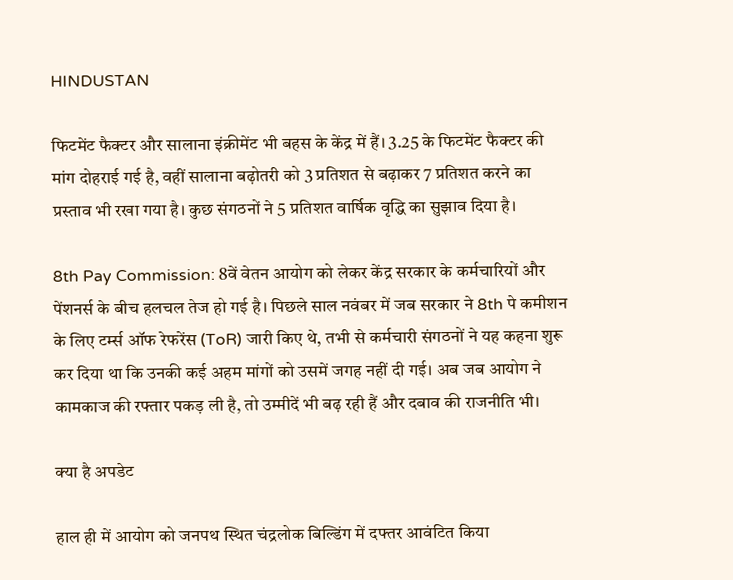HINDUSTAN

फिटमेंट फैक्टर और सालाना इंक्रीमेंट भी बहस के केंद्र में हैं। 3.25 के फिटमेंट फैक्टर की मांग दोहराई गई है, वहीं सालाना बढ़ोतरी को 3 प्रतिशत से बढ़ाकर 7 प्रतिशत करने का प्रस्ताव भी रखा गया है। कुछ संगठनों ने 5 प्रतिशत वार्षिक वृद्धि का सुझाव दिया है।

8th Pay Commission: 8वें वेतन आयोग को लेकर केंद्र सरकार के कर्मचारियों और पेंशनर्स के बीच हलचल तेज हो गई है। पिछले साल नवंबर में जब सरकार ने 8th पे कमीशन के लिए टर्म्स ऑफ रेफरेंस (ToR) जारी किए थे, तभी से कर्मचारी संगठनों ने यह कहना शुरू कर दिया था कि उनकी कई अहम मांगों को उसमें जगह नहीं दी गई। अब जब आयोग ने कामकाज की रफ्तार पकड़ ली है, तो उम्मीदें भी बढ़ रही हैं और दबाव की राजनीति भी।

क्या है अपडेट

हाल ही में आयोग को जनपथ स्थित चंद्रलोक बिल्डिंग में दफ्तर आवंटित किया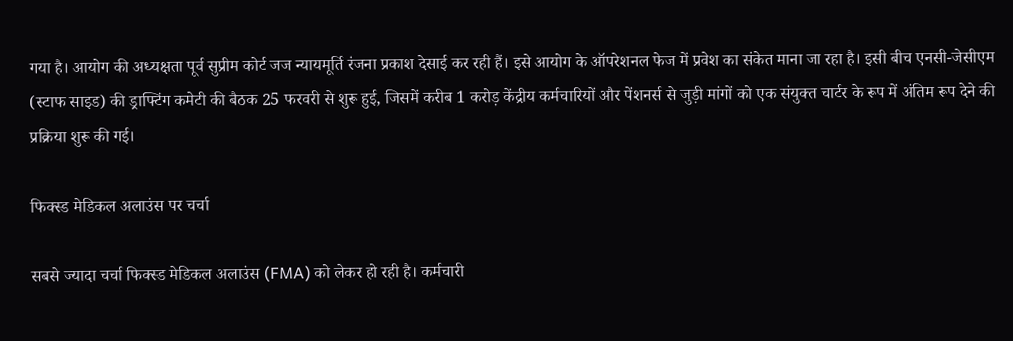गया है। आयोग की अध्यक्षता पूर्व सुप्रीम कोर्ट जज न्यायमूर्ति रंजना प्रकाश देसाई कर रही हैं। इसे आयोग के ऑपरेशनल फेज में प्रवेश का संकेत माना जा रहा है। इसी बीच एनसी-जेसीएम (स्टाफ साइड) की ड्राफ्टिंग कमेटी की बैठक 25 फरवरी से शुरू हुई, जिसमें करीब 1 करोड़ केंद्रीय कर्मचारियों और पेंशनर्स से जुड़ी मांगों को एक संयुक्त चार्टर के रूप में अंतिम रूप देने की प्रक्रिया शुरू की गई।

फिक्स्ड मेडिकल अलाउंस पर चर्चा

सबसे ज्यादा चर्चा फिक्स्ड मेडिकल अलाउंस (FMA) को लेकर हो रही है। कर्मचारी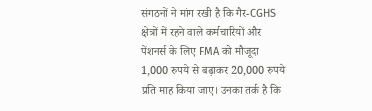संगठनों ने मांग रखी है कि गैर-CGHS क्षेत्रों में रहने वाले कर्मचारियों और पेंशनर्स के लिए FMA को मौजूदा 1,000 रुपये से बढ़ाकर 20,000 रुपये प्रति माह किया जाए। उनका तर्क है कि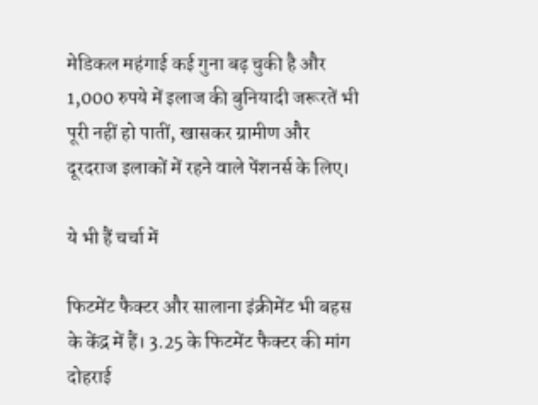मेडिकल महंगाई कई गुना बढ़ चुकी है और 1,000 रुपये में इलाज की बुनियादी जरूरतें भी पूरी नहीं हो पातीं, खासकर ग्रामीण और दूरदराज इलाकों में रहने वाले पेंशनर्स के लिए।

ये भी हैं चर्चा में

फिटमेंट फैक्टर और सालाना इंक्रीमेंट भी बहस के केंद्र में हैं। 3.25 के फिटमेंट फैक्टर की मांग दोहराई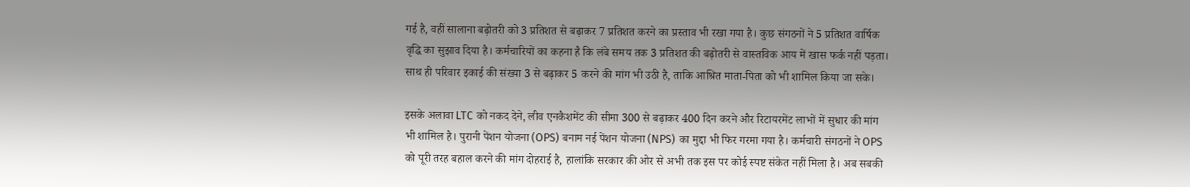गई है, वहीं सालाना बढ़ोतरी को 3 प्रतिशत से बढ़ाकर 7 प्रतिशत करने का प्रस्ताव भी रखा गया है। कुछ संगठनों ने 5 प्रतिशत वार्षिक वृद्धि का सुझाव दिया है। कर्मचारियों का कहना है कि लंबे समय तक 3 प्रतिशत की बढ़ोतरी से वास्तविक आय में खास फर्क नहीं पड़ता। साथ ही परिवार इकाई की संख्या 3 से बढ़ाकर 5 करने की मांग भी उठी है, ताकि आश्रित माता-पिता को भी शामिल किया जा सके।

इसके अलावा LTC को नकद देने, लीव एनकैशमेंट की सीमा 300 से बढ़ाकर 400 दिन करने और रिटायरमेंट लाभों में सुधार की मांग भी शामिल है। पुरानी पेंशन योजना (OPS) बनाम नई पेंशन योजना (NPS) का मुद्दा भी फिर गरमा गया है। कर्मचारी संगठनों ने OPS को पूरी तरह बहाल करने की मांग दोहराई है, हालांकि सरकार की ओर से अभी तक इस पर कोई स्पष्ट संकेत नहीं मिला है। अब सबकी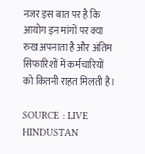नजर इस बात पर है कि आयोग इन मांगों पर क्या रुख अपनाता है और अंतिम सिफारिशों में कर्मचारियों को कितनी राहत मिलती है।

SOURCE : LIVE HINDUSTAN